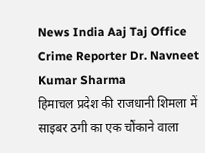News India Aaj Taj Office Crime Reporter Dr. Navneet Kumar Sharma
हिमाचल प्रदेश की राजधानी शिमला में साइबर ठगी का एक चौंकाने वाला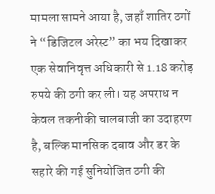मामला सामने आया है, जहाँ शातिर ठगों ने “डिजिटल अरेस्ट” का भय दिखाकर एक सेवानिवृत्त अधिकारी से 1.18 करोड़ रुपये की ठगी कर ली। यह अपराध न केवल तकनीकी चालबाजी का उदाहरण है, बल्कि मानसिक दबाव और डर के सहारे की गई सुनियोजित ठगी की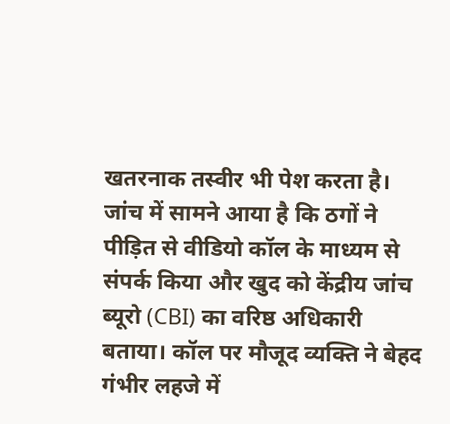खतरनाक तस्वीर भी पेश करता है।
जांच में सामने आया है कि ठगों ने पीड़ित से वीडियो कॉल के माध्यम से संपर्क किया और खुद को केंद्रीय जांच ब्यूरो (CBI) का वरिष्ठ अधिकारी बताया। कॉल पर मौजूद व्यक्ति ने बेहद गंभीर लहजे में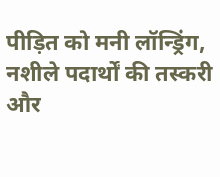पीड़ित को मनी लॉन्ड्रिंग, नशीले पदार्थों की तस्करी और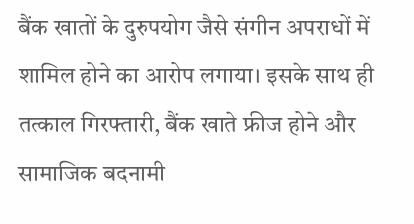बैंक खातों के दुरुपयोग जैसे संगीन अपराधों में शामिल होने का आरोप लगाया। इसके साथ ही तत्काल गिरफ्तारी, बैंक खाते फ्रीज होने और सामाजिक बदनामी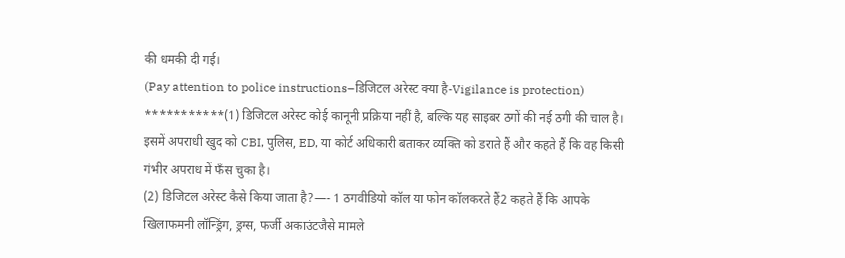की धमकी दी गई।
(Pay attention to police instructions–डिजिटल अरेस्ट क्या है-Vigilance is protection)
***********(1) डिजिटल अरेस्ट कोई कानूनी प्रक्रिया नहीं है, बल्कि यह साइबर ठगों की नई ठगी की चाल है। इसमें अपराधी खुद को CBI, पुलिस, ED, या कोर्ट अधिकारी बताकर व्यक्ति को डराते हैं और कहते हैं कि वह किसी गंभीर अपराध में फँस चुका है।
(2) डिजिटल अरेस्ट कैसे किया जाता है?—- 1 ठगवीडियो कॉल या फोन कॉलकरते हैं2 कहते हैं कि आपके खिलाफमनी लॉन्ड्रिंग, ड्रग्स, फर्जी अकाउंटजैसे मामले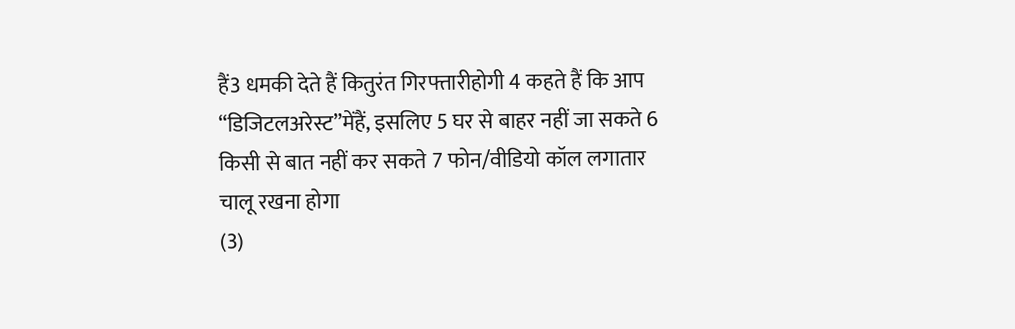हैं3 धमकी देते हैं कितुरंत गिरफ्तारीहोगी 4 कहते हैं कि आप “डिजिटलअरेस्ट”मेंहैं, इसलिए 5 घर से बाहर नहीं जा सकते 6 किसी से बात नहीं कर सकते 7 फोन/वीडियो कॉल लगातार चालू रखना होगा
(3)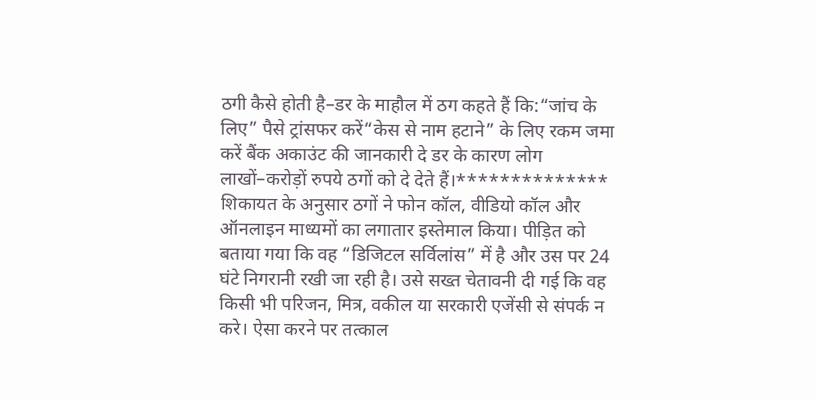ठगी कैसे होती है–डर के माहौल में ठग कहते हैं कि:“जांच के लिए” पैसे ट्रांसफर करें“केस से नाम हटाने” के लिए रकम जमा करें बैंक अकाउंट की जानकारी दे डर के कारण लोग लाखों–करोड़ों रुपये ठगों को दे देते हैं।**************
शिकायत के अनुसार ठगों ने फोन कॉल, वीडियो कॉल और ऑनलाइन माध्यमों का लगातार इस्तेमाल किया। पीड़ित को बताया गया कि वह “डिजिटल सर्विलांस” में है और उस पर 24 घंटे निगरानी रखी जा रही है। उसे सख्त चेतावनी दी गई कि वह किसी भी परिजन, मित्र, वकील या सरकारी एजेंसी से संपर्क न करे। ऐसा करने पर तत्काल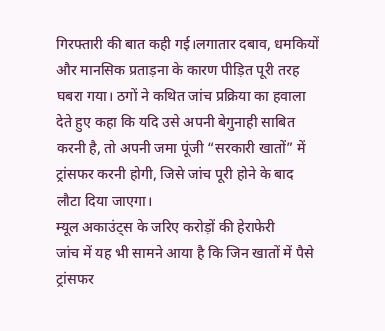गिरफ्तारी की बात कही गई।लगातार दबाव, धमकियों और मानसिक प्रताड़ना के कारण पीड़ित पूरी तरह घबरा गया। ठगों ने कथित जांच प्रक्रिया का हवाला देते हुए कहा कि यदि उसे अपनी बेगुनाही साबित करनी है, तो अपनी जमा पूंजी “सरकारी खातों” में ट्रांसफर करनी होगी, जिसे जांच पूरी होने के बाद लौटा दिया जाएगा।
म्यूल अकाउंट्स के जरिए करोड़ों की हेराफेरी
जांच में यह भी सामने आया है कि जिन खातों में पैसे ट्रांसफर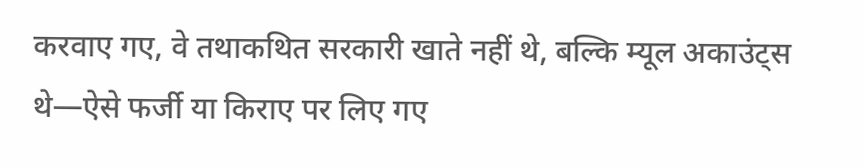करवाए गए, वे तथाकथित सरकारी खाते नहीं थे, बल्कि म्यूल अकाउंट्स थे—ऐसे फर्जी या किराए पर लिए गए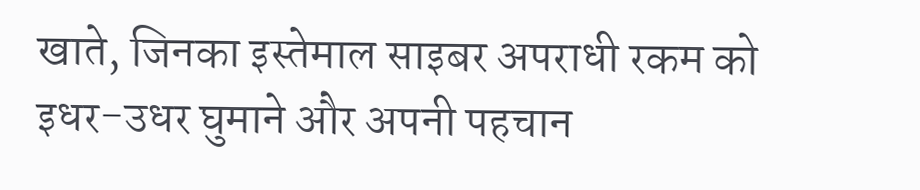खाते, जिनका इस्तेमाल साइबर अपराधी रकम को इधर-उधर घुमाने और अपनी पहचान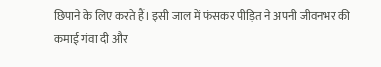छिपाने के लिए करते हैं। इसी जाल में फंसकर पीड़ित ने अपनी जीवनभर की कमाई गंवा दी और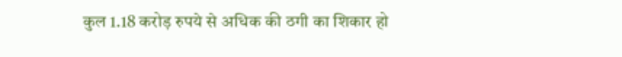कुल 1.18 करोड़ रुपये से अधिक की ठगी का शिकार हो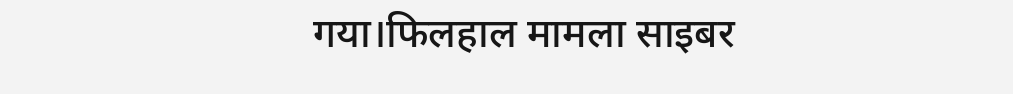गया।फिलहाल मामला साइबर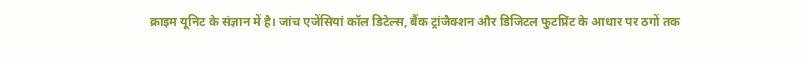क्राइम यूनिट के संज्ञान में है। जांच एजेंसियां कॉल डिटेल्स, बैंक ट्रांजैक्शन और डिजिटल फुटप्रिंट के आधार पर ठगों तक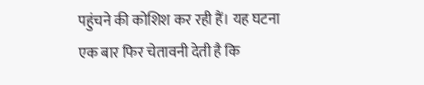पहुंचने की कोशिश कर रही हैं। यह घटना एक बार फिर चेतावनी देती है कि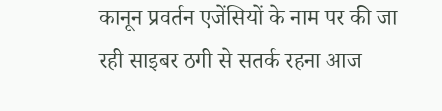कानून प्रवर्तन एजेंसियों के नाम पर की जा रही साइबर ठगी से सतर्क रहना आज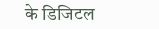के डिजिटल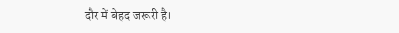दौर में बेहद जरूरी है।